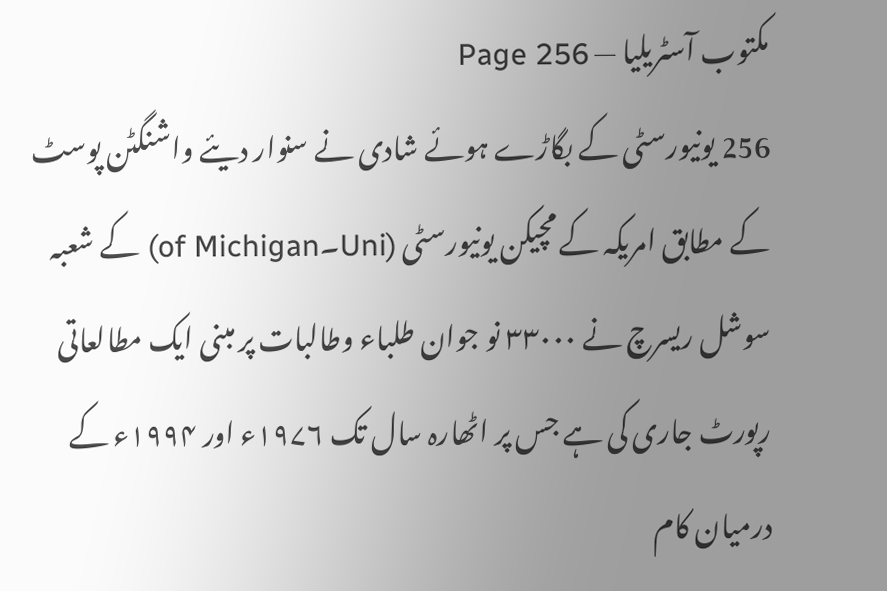مکتوب آسٹریلیا — Page 256
256 یونیورسٹی کے بگاڑے ہوئے شادی نے سنوار دیئے واشنگٹن پوسٹ کے مطابق امریکہ کے مچیکن یونیورسٹی (Uni۔of Michigan) کے شعبہ سوشل ریسرچ نے ۳۳۰۰۰ نو جوان طلباء وطالبات پر مبنی ایک مطالعاتی رپورٹ جاری کی ہے جس پر اٹھارہ سال تک ۱۹۷۶ء اور ۱۹۹۴ء کے درمیان کام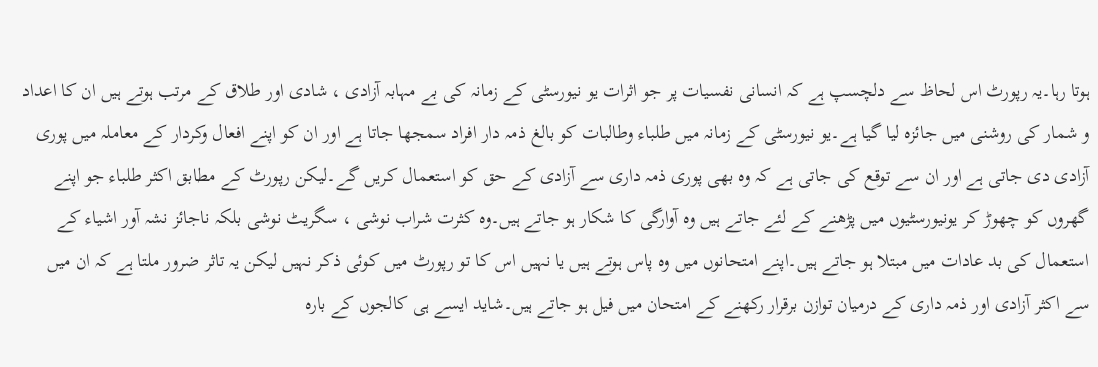ہوتا رہا۔یہ رپورٹ اس لحاظ سے دلچسپ ہے کہ انسانی نفسیات پر جو اثرات یو نیورسٹی کے زمانہ کی بے مہابہ آزادی ، شادی اور طلاق کے مرتب ہوتے ہیں ان کا اعداد و شمار کی روشنی میں جائزہ لیا گیا ہے۔یو نیورسٹی کے زمانہ میں طلباء وطالبات کو بالغ ذمہ دار افراد سمجھا جاتا ہے اور ان کو اپنے افعال وکردار کے معاملہ میں پوری آزادی دی جاتی ہے اور ان سے توقع کی جاتی ہے کہ وہ بھی پوری ذمہ داری سے آزادی کے حق کو استعمال کریں گے۔لیکن رپورٹ کے مطابق اکثر طلباء جو اپنے گھروں کو چھوڑ کر یونیورسٹیوں میں پڑھنے کے لئے جاتے ہیں وہ آوارگی کا شکار ہو جاتے ہیں۔وہ کثرت شراب نوشی ، سگریٹ نوشی بلکہ ناجائز نشہ آور اشیاء کے استعمال کی بد عادات میں مبتلا ہو جاتے ہیں۔اپنے امتحانوں میں وہ پاس ہوتے ہیں یا نہیں اس کا تو رپورٹ میں کوئی ذکر نہیں لیکن یہ تاثر ضرور ملتا ہے کہ ان میں سے اکثر آزادی اور ذمہ داری کے درمیان توازن برقرار رکھنے کے امتحان میں فیل ہو جاتے ہیں۔شاید ایسے ہی کالجوں کے بارہ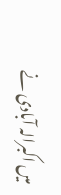میں اکبرالہ آبادی نے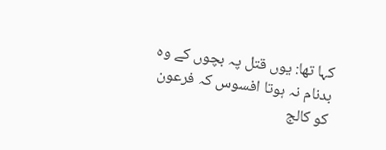کہا تھا: یوں قتل پہ بچوں کے وہ بدنام نہ ہوتا افسوس کہ فرعون کو کالج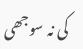کی نہ سوجھی